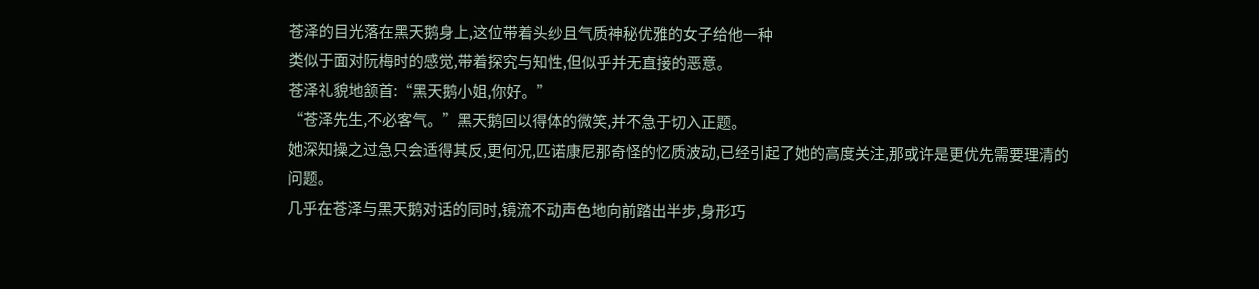苍泽的目光落在黑天鹅身上,这位带着头纱且气质神秘优雅的女子给他一种
类似于面对阮梅时的感觉,带着探究与知性,但似乎并无直接的恶意。
苍泽礼貌地颔首:“黑天鹅小姐,你好。”
“苍泽先生,不必客气。”黑天鹅回以得体的微笑,并不急于切入正题。
她深知操之过急只会适得其反,更何况,匹诺康尼那奇怪的忆质波动,已经引起了她的高度关注,那或许是更优先需要理清的问题。
几乎在苍泽与黑天鹅对话的同时,镜流不动声色地向前踏出半步,身形巧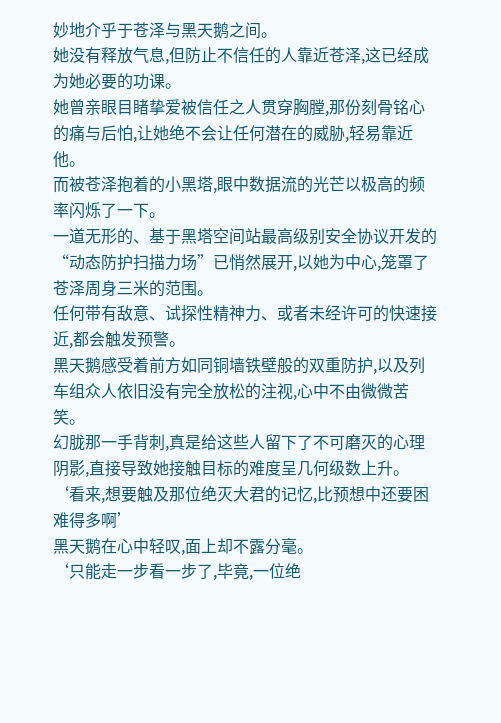妙地介乎于苍泽与黑天鹅之间。
她没有释放气息,但防止不信任的人靠近苍泽,这已经成为她必要的功课。
她曾亲眼目睹挚爱被信任之人贯穿胸膛,那份刻骨铭心的痛与后怕,让她绝不会让任何潜在的威胁,轻易靠近他。
而被苍泽抱着的小黑塔,眼中数据流的光芒以极高的频率闪烁了一下。
一道无形的、基于黑塔空间站最高级别安全协议开发的“动态防护扫描力场”已悄然展开,以她为中心,笼罩了苍泽周身三米的范围。
任何带有敌意、试探性精神力、或者未经许可的快速接近,都会触发预警。
黑天鹅感受着前方如同铜墙铁壁般的双重防护,以及列车组众人依旧没有完全放松的注视,心中不由微微苦笑。
幻胧那一手背刺,真是给这些人留下了不可磨灭的心理阴影,直接导致她接触目标的难度呈几何级数上升。
‘看来,想要触及那位绝灭大君的记忆,比预想中还要困难得多啊’
黑天鹅在心中轻叹,面上却不露分毫。
‘只能走一步看一步了,毕竟,一位绝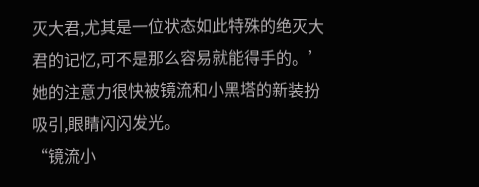灭大君,尤其是一位状态如此特殊的绝灭大君的记忆,可不是那么容易就能得手的。’
她的注意力很快被镜流和小黑塔的新装扮吸引,眼睛闪闪发光。
“镜流小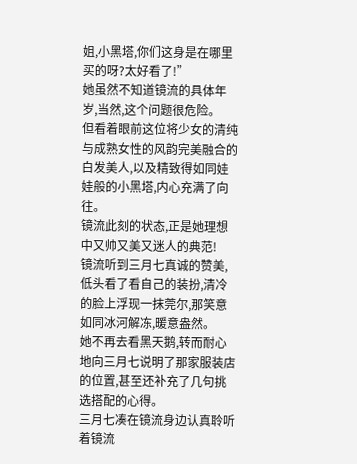姐,小黑塔,你们这身是在哪里买的呀?太好看了!”
她虽然不知道镜流的具体年岁,当然,这个问题很危险。
但看着眼前这位将少女的清纯与成熟女性的风韵完美融合的白发美人,以及精致得如同娃娃般的小黑塔,内心充满了向往。
镜流此刻的状态,正是她理想中又帅又美又迷人的典范!
镜流听到三月七真诚的赞美,低头看了看自己的装扮,清冷的脸上浮现一抹莞尔,那笑意如同冰河解冻,暖意盎然。
她不再去看黑天鹅,转而耐心地向三月七说明了那家服装店的位置,甚至还补充了几句挑选搭配的心得。
三月七凑在镜流身边认真聆听着镜流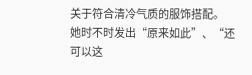关于符合清冷气质的服饰搭配。
她时不时发出“原来如此”、“还可以这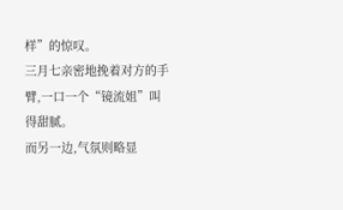样”的惊叹。
三月七亲密地挽着对方的手臂,一口一个“镜流姐”叫得甜腻。
而另一边,气氛则略显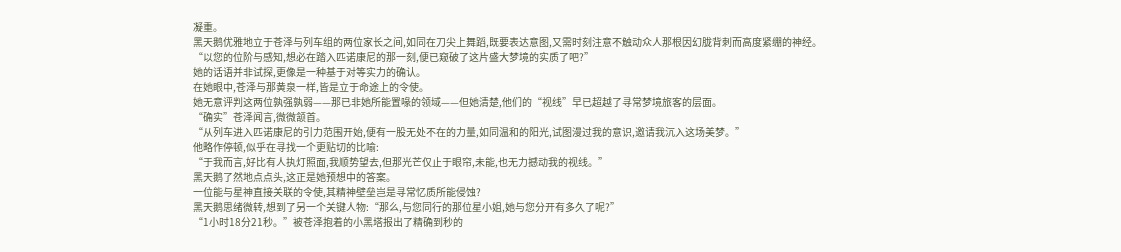凝重。
黑天鹅优雅地立于苍泽与列车组的两位家长之间,如同在刀尖上舞蹈,既要表达意图,又需时刻注意不触动众人那根因幻胧背刺而高度紧绷的神经。
“以您的位阶与感知,想必在踏入匹诺康尼的那一刻,便已窥破了这片盛大梦境的实质了吧?”
她的话语并非试探,更像是一种基于对等实力的确认。
在她眼中,苍泽与那黄泉一样,皆是立于命途上的令使。
她无意评判这两位孰强孰弱——那已非她所能置喙的领域——但她清楚,他们的“视线”早已超越了寻常梦境旅客的层面。
“确实”苍泽闻言,微微颔首。
“从列车进入匹诺康尼的引力范围开始,便有一股无处不在的力量,如同温和的阳光,试图漫过我的意识,邀请我沉入这场美梦。”
他略作停顿,似乎在寻找一个更贴切的比喻:
“于我而言,好比有人执灯照面,我顺势望去,但那光芒仅止于眼帘,未能,也无力撼动我的视线。”
黑天鹅了然地点点头,这正是她预想中的答案。
一位能与星神直接关联的令使,其精神壁垒岂是寻常忆质所能侵蚀?
黑天鹅思绪微转,想到了另一个关键人物:“那么,与您同行的那位星小姐,她与您分开有多久了呢?”
“1小时18分21秒。”被苍泽抱着的小黑塔报出了精确到秒的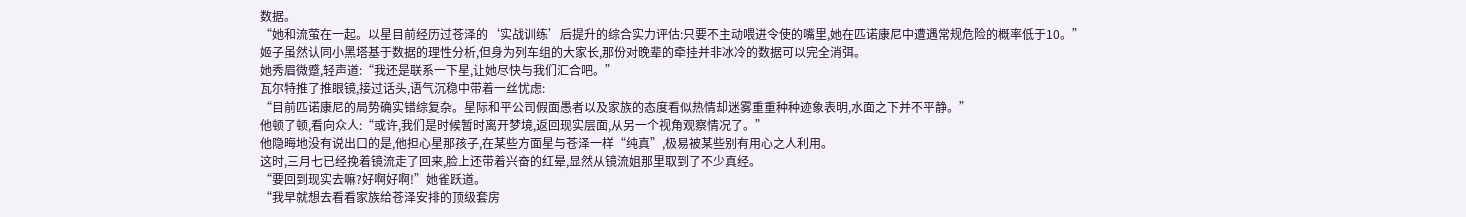数据。
“她和流萤在一起。以星目前经历过苍泽的‘实战训练’后提升的综合实力评估:只要不主动喂进令使的嘴里,她在匹诺康尼中遭遇常规危险的概率低于10。”
姬子虽然认同小黑塔基于数据的理性分析,但身为列车组的大家长,那份对晚辈的牵挂并非冰冷的数据可以完全消弭。
她秀眉微蹙,轻声道:“我还是联系一下星,让她尽快与我们汇合吧。”
瓦尔特推了推眼镜,接过话头,语气沉稳中带着一丝忧虑:
“目前匹诺康尼的局势确实错综复杂。星际和平公司假面愚者以及家族的态度看似热情却迷雾重重种种迹象表明,水面之下并不平静。”
他顿了顿,看向众人:“或许,我们是时候暂时离开梦境,返回现实层面,从另一个视角观察情况了。”
他隐晦地没有说出口的是,他担心星那孩子,在某些方面星与苍泽一样“纯真”,极易被某些别有用心之人利用。
这时,三月七已经挽着镜流走了回来,脸上还带着兴奋的红晕,显然从镜流姐那里取到了不少真经。
“要回到现实去嘛?好啊好啊!”她雀跃道。
“我早就想去看看家族给苍泽安排的顶级套房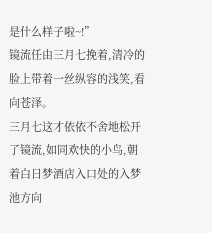是什么样子啦~!”
镜流任由三月七挽着,清冷的脸上带着一丝纵容的浅笑,看向苍泽。
三月七这才依依不舍地松开了镜流,如同欢快的小鸟,朝着白日梦酒店入口处的入梦池方向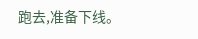跑去,准备下线。